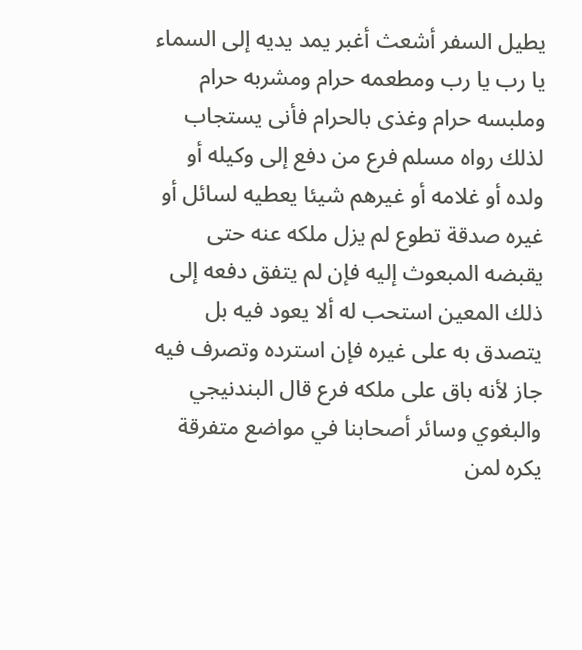يطيل السفر أشعث أغبر يمد يديه إلى السماء يا رب يا رب ومطعمه حرام ومشربه حرام وملبسه حرام وغذى بالحرام فأنى يستجاب لذلك رواه مسلم فرع من دفع إلى وكيله أو ولده أو غلامه أو غيرهم شيئا يعطيه لسائل أو غيره صدقة تطوع لم يزل ملكه عنه حتى يقبضه المبعوث إليه فإن لم يتفق دفعه إلى ذلك المعين استحب له ألا يعود فيه بل يتصدق به على غيره فإن استرده وتصرف فيه جاز لأنه باق على ملكه فرع قال البندنيجي والبغوي وسائر أصحابنا في مواضع متفرقة يكره لمن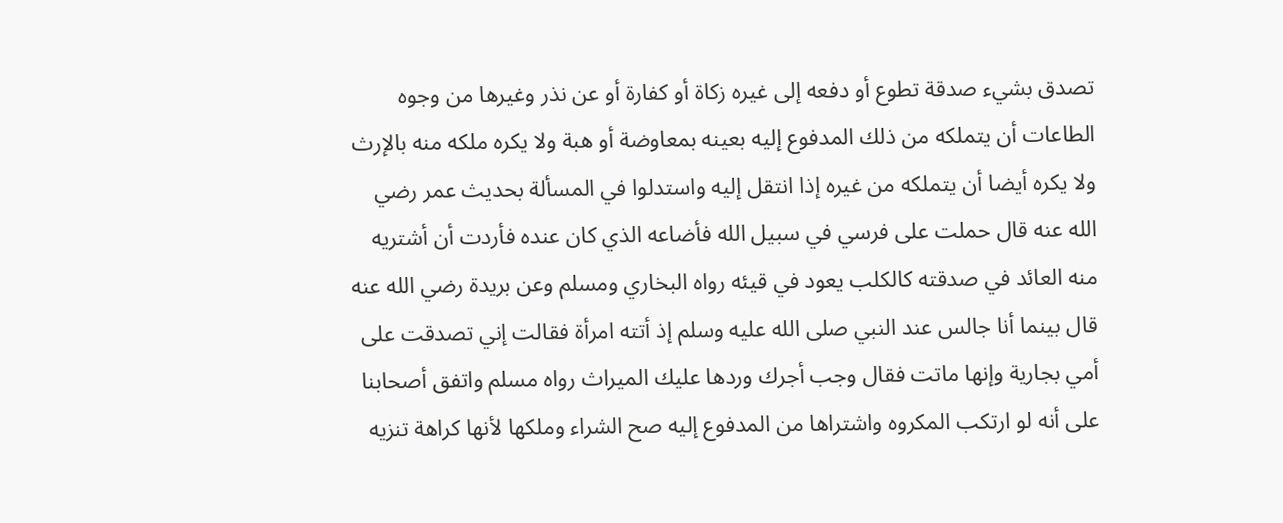تصدق بشيء صدقة تطوع أو دفعه إلى غيره زكاة أو كفارة أو عن نذر وغيرها من وجوه الطاعات أن يتملكه من ذلك المدفوع إليه بعينه بمعاوضة أو هبة ولا يكره ملكه منه بالإرث ولا يكره أيضا أن يتملكه من غيره إذا انتقل إليه واستدلوا في المسألة بحديث عمر رضي الله عنه قال حملت على فرسي في سبيل الله فأضاعه الذي كان عنده فأردت أن أشتريه منه العائد في صدقته كالكلب يعود في قيئه رواه البخاري ومسلم وعن بريدة رضي الله عنه قال بينما أنا جالس عند النبي صلى الله عليه وسلم إذ أتته امرأة فقالت إني تصدقت على أمي بجارية وإنها ماتت فقال وجب أجرك وردها عليك الميراث رواه مسلم واتفق أصحابنا على أنه لو ارتكب المكروه واشتراها من المدفوع إليه صح الشراء وملكها لأنها كراهة تنزيه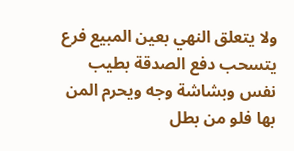ولا يتعلق النهي بعين المبيع فرع يتسحب دفع الصدقة بطيب نفس وبشاشة وجه ويحرم المن بها فلو من بطل